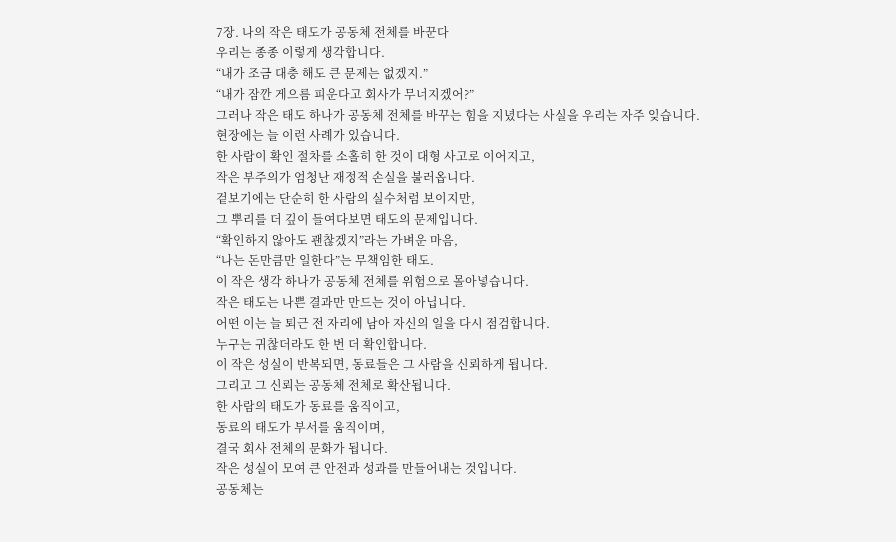7장. 나의 작은 태도가 공동체 전체를 바꾼다
우리는 종종 이렇게 생각합니다.
“내가 조금 대충 해도 큰 문제는 없겠지.”
“내가 잠깐 게으름 피운다고 회사가 무너지겠어?”
그러나 작은 태도 하나가 공동체 전체를 바꾸는 힘을 지녔다는 사실을 우리는 자주 잊습니다.
현장에는 늘 이런 사례가 있습니다.
한 사람이 확인 절차를 소홀히 한 것이 대형 사고로 이어지고,
작은 부주의가 엄청난 재정적 손실을 불러옵니다.
겉보기에는 단순히 한 사람의 실수처럼 보이지만,
그 뿌리를 더 깊이 들여다보면 태도의 문제입니다.
“확인하지 않아도 괜찮겠지”라는 가벼운 마음,
“나는 돈만큼만 일한다”는 무책임한 태도.
이 작은 생각 하나가 공동체 전체를 위험으로 몰아넣습니다.
작은 태도는 나쁜 결과만 만드는 것이 아닙니다.
어떤 이는 늘 퇴근 전 자리에 남아 자신의 일을 다시 점검합니다.
누구는 귀찮더라도 한 번 더 확인합니다.
이 작은 성실이 반복되면, 동료들은 그 사람을 신뢰하게 됩니다.
그리고 그 신뢰는 공동체 전체로 확산됩니다.
한 사람의 태도가 동료를 움직이고,
동료의 태도가 부서를 움직이며,
결국 회사 전체의 문화가 됩니다.
작은 성실이 모여 큰 안전과 성과를 만들어내는 것입니다.
공동체는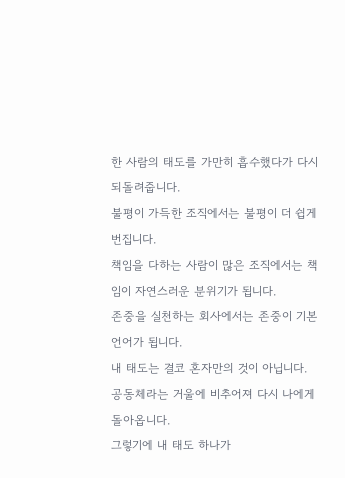한 사람의 태도를 가만히 흡수했다가 다시 되돌려줍니다.
불평이 가득한 조직에서는 불평이 더 쉽게 번집니다.
책임을 다하는 사람이 많은 조직에서는 책임이 자연스러운 분위기가 됩니다.
존중을 실천하는 회사에서는 존중이 기본 언어가 됩니다.
내 태도는 결코 혼자만의 것이 아닙니다.
공동체라는 거울에 비추어져 다시 나에게 돌아옵니다.
그렇기에 내 태도 하나가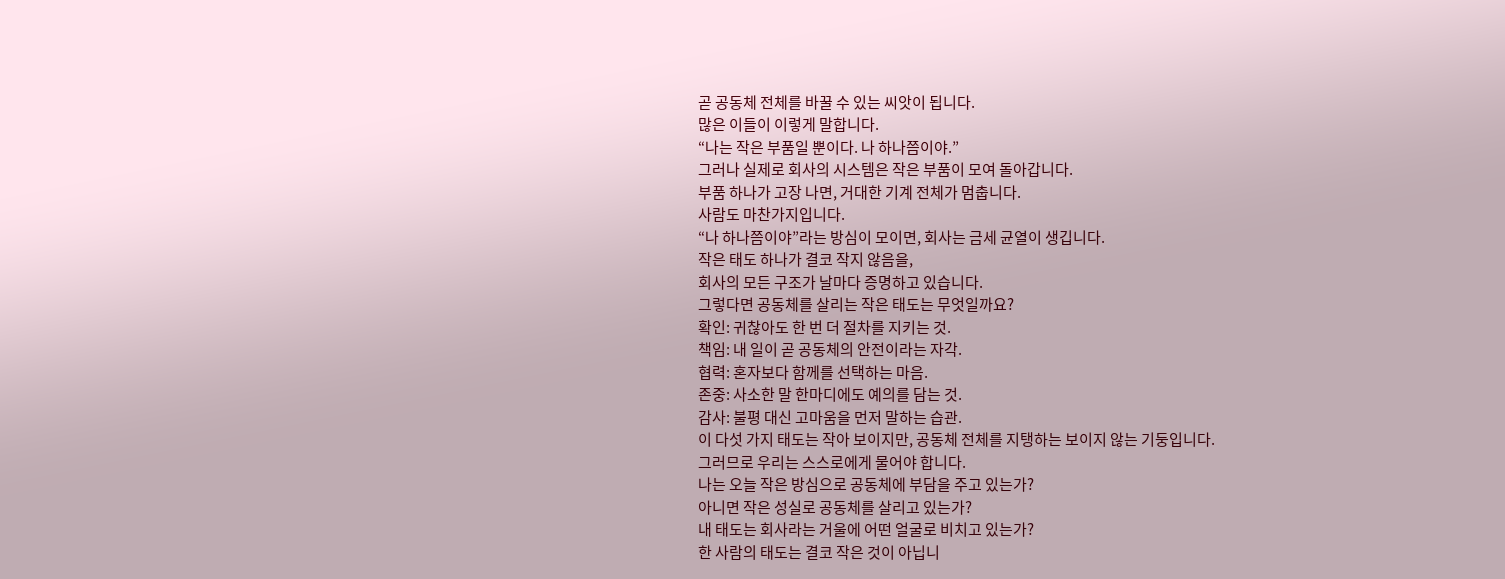곧 공동체 전체를 바꿀 수 있는 씨앗이 됩니다.
많은 이들이 이렇게 말합니다.
“나는 작은 부품일 뿐이다. 나 하나쯤이야.”
그러나 실제로 회사의 시스템은 작은 부품이 모여 돌아갑니다.
부품 하나가 고장 나면, 거대한 기계 전체가 멈춥니다.
사람도 마찬가지입니다.
“나 하나쯤이야”라는 방심이 모이면, 회사는 금세 균열이 생깁니다.
작은 태도 하나가 결코 작지 않음을,
회사의 모든 구조가 날마다 증명하고 있습니다.
그렇다면 공동체를 살리는 작은 태도는 무엇일까요?
확인: 귀찮아도 한 번 더 절차를 지키는 것.
책임: 내 일이 곧 공동체의 안전이라는 자각.
협력: 혼자보다 함께를 선택하는 마음.
존중: 사소한 말 한마디에도 예의를 담는 것.
감사: 불평 대신 고마움을 먼저 말하는 습관.
이 다섯 가지 태도는 작아 보이지만, 공동체 전체를 지탱하는 보이지 않는 기둥입니다.
그러므로 우리는 스스로에게 물어야 합니다.
나는 오늘 작은 방심으로 공동체에 부담을 주고 있는가?
아니면 작은 성실로 공동체를 살리고 있는가?
내 태도는 회사라는 거울에 어떤 얼굴로 비치고 있는가?
한 사람의 태도는 결코 작은 것이 아닙니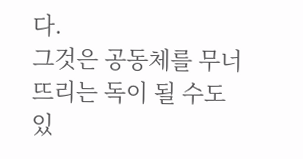다.
그것은 공동체를 무너뜨리는 독이 될 수도 있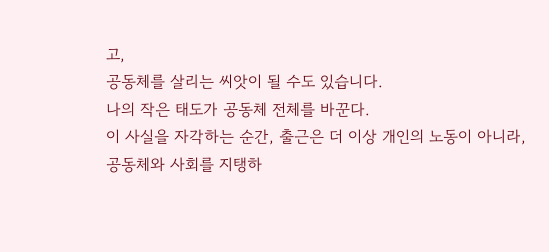고,
공동체를 살리는 씨앗이 될 수도 있습니다.
나의 작은 태도가 공동체 전체를 바꾼다.
이 사실을 자각하는 순간, 출근은 더 이상 개인의 노동이 아니라,
공동체와 사회를 지탱하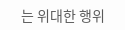는 위대한 행위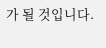가 될 것입니다.